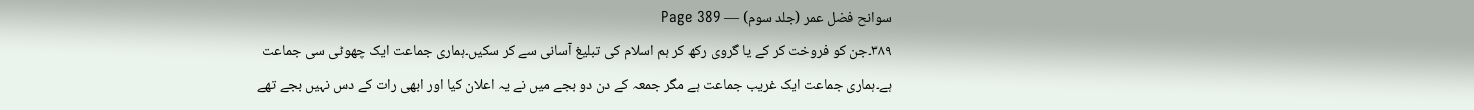سوانح فضل عمر (جلد سوم) — Page 389
۳۸۹۔جن کو فروخت کر کے یا گروی رکھ کر ہم اسلام کی تبلیغ آسانی سے کر سکیں۔ہماری جماعت ایک چھوٹی سی جماعت ہے۔ہماری جماعت ایک غریب جماعت ہے مگر جمعہ کے دن دو بجے میں نے یہ اعلان کیا اور ابھی رات کے دس نہیں بجے تھے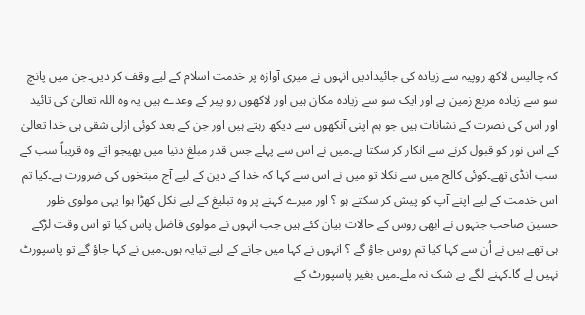کہ چالیس لاکھ روپیہ سے زیادہ کی جائیدادیں انہوں نے میری آوازہ پر خدمت اسلام کے لیے وقف کر دیں۔جن میں پانچ سو سے زیادہ مربع زمین ہے اور ایک سو سے زیادہ مکان ہیں اور لاکھوں رو پیر کے وعدے ہیں یہ وہ اللہ تعالیٰ کی تائید اور اس کی نصرت کے نشانات ہیں جو ہم اپنی آنکھوں سے دیکھ رہتے ہیں اور جن کے بعد کوئی ازلی شقی ہی خدا تعالیٰ کے اس نور کو قبول کرنے سے انکار کر سکتا ہے۔میں نے اس سے پہلے جس قدر مبلغ دنیا میں بھیجو اتے وہ قریباً سب کے سب انڈی تھے۔کوئی کالج میں سے نکلا تو میں نے اس سے کہا کہ خدا کے دین کے لیے آج مبتخوں کی ضرورت ہے۔کیا تم اس خدمت کے لیے اپنے آپ کو پیش کر سکتے ہو ؟ اور میرے کہنے پر وہ تبلیغ کے لیے نکل کھڑا ہوا یہی مولوی ظور حسین صاحب جنہوں نے ابھی روس کے حالات بیان کئے ہیں جب انہوں نے مولوی فاضل پاس کیا تو اس وقت لڑکے ہی تھے ہیں نے اُن سے کہا کیا تم روس جاؤ گے ؟ انہوں نے کہا میں جانے کے لیے تیایہ ہوں۔میں نے کہا جاؤ گے تو پاسپورٹ نہیں لے گا۔کہنے لگے بے شک نہ ملے۔میں بغیر پاسپورٹ کے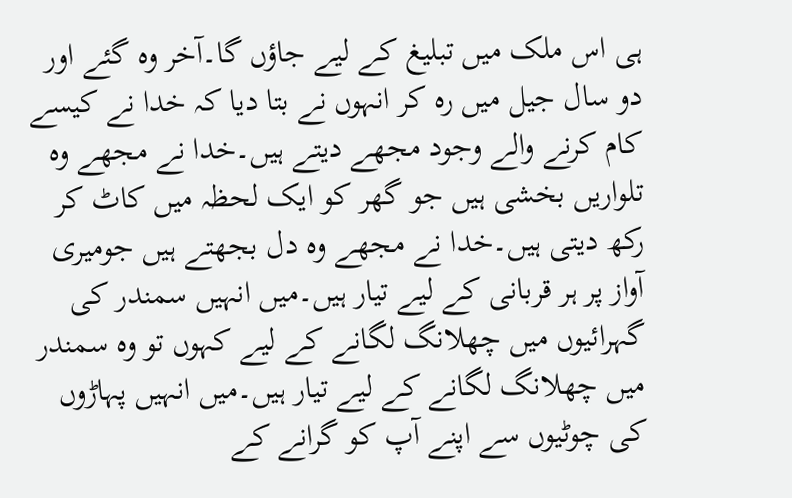ہی اس ملک میں تبلیغ کے لیے جاؤں گا۔آخر وہ گئے اور دو سال جیل میں رہ کر انہوں نے بتا دیا کہ خدا نے کیسے کام کرنے والے وجود مجھے دیتے ہیں۔خدا نے مجھے وہ تلواریں بخشی ہیں جو گھر کو ایک لحظہ میں کاٹ کر رکھ دیتی ہیں۔خدا نے مجھے وہ دل بجھتے ہیں جومیری آواز پر ہر قربانی کے لیے تیار ہیں۔میں انہیں سمندر کی گہرائیوں میں چھلانگ لگانے کے لیے کہوں تو وہ سمندر میں چھلانگ لگانے کے لیے تیار ہیں۔میں انہیں پہاڑوں کی چوٹیوں سے اپنے آپ کو گرانے کے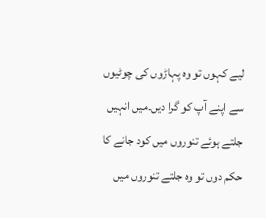لیے کہوں تو وہ پہاڑوں کی چوٹیوں سے اپنے آپ کو گرا دیں۔میں انہیں جلتے ہوئے تنوروں میں کود جانے کا حکم دوں تو وہ جلتے تنوروں میں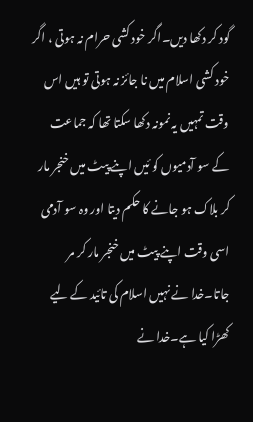گود کر دکھا دیں۔اگر خود کشی حرام نہ ہوتی ، اگر خود کشی اسلام میں نا جائز نہ ہوتی تو ہیں اس وقت تمہیں یہ نمونہ دکھا سکتا تھا کہ جماعت کے سو آدمیوں کو ئیں اپنے پیٹ میں خنجر مار کر بلاک ہو جانے کا حکم دیتا اور وہ سو آدمی اسی وقت اپنے پیٹ میں خنجر مار کر مر جاتا۔خدا نے نہیں اسلام کی تائید کے لیے کھڑا کیا ہے۔خدا نے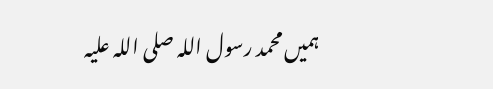ہمیں محمد رسول اللہ صلی اللہ علیہ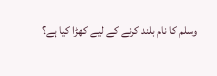وسلم کا نام بلند کرنے کے لیے کھڑا کیا ہے؟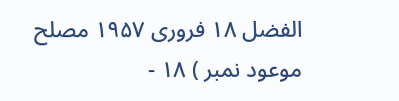الفضل ١٨ فروری ۱۹۵۷ مصلح موعود نمبر ) ۱۸ -